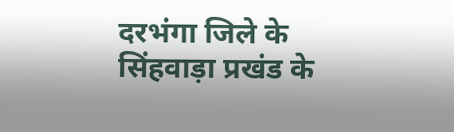दरभंगा जिले के सिंहवाड़ा प्रखंड के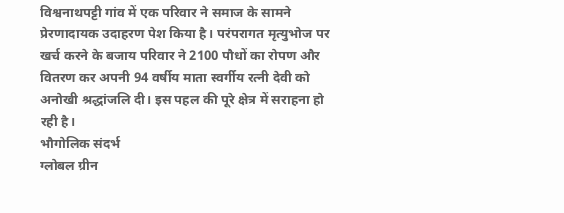विश्वनाथपट्टी गांव में एक परिवार ने समाज के सामने प्रेरणादायक उदाहरण पेश किया है। परंपरागत मृत्युभोज पर खर्च करने के बजाय परिवार ने 2100 पौधों का रोपण और वितरण कर अपनी 94 वर्षीय माता स्वर्गीय रत्नी देवी को अनोखी श्रद्धांजलि दी। इस पहल की पूरे क्षेत्र में सराहना हो रही है।
भौगोलिक संदर्भ
ग्लोबल ग्रीन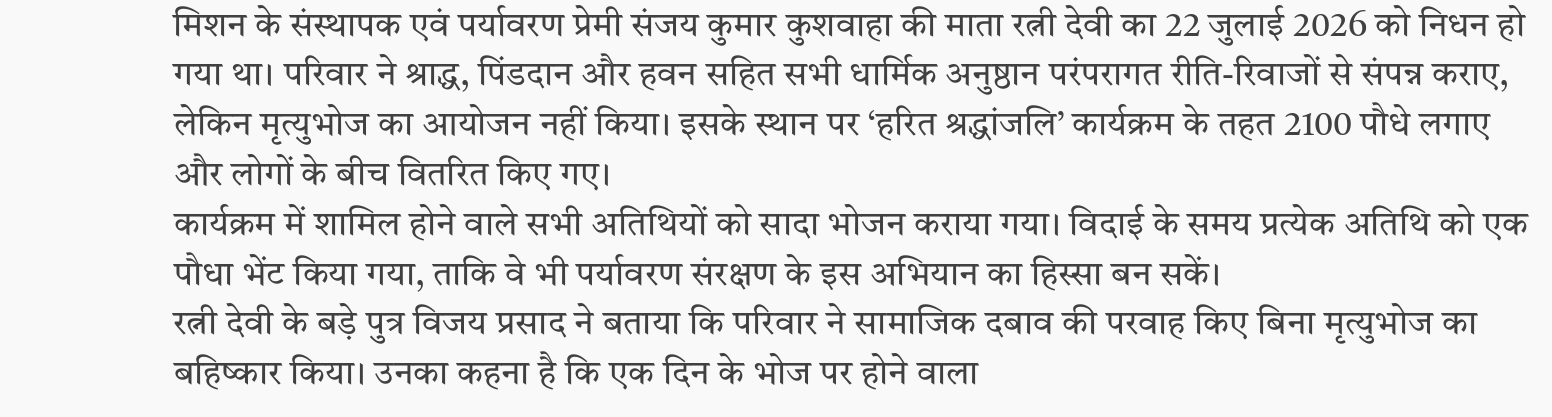मिशन के संस्थापक एवं पर्यावरण प्रेमी संजय कुमार कुशवाहा की माता रत्नी देवी का 22 जुलाई 2026 को निधन हो गया था। परिवार ने श्राद्ध, पिंडदान और हवन सहित सभी धार्मिक अनुष्ठान परंपरागत रीति-रिवाजों से संपन्न कराए, लेकिन मृत्युभोज का आयोजन नहीं किया। इसके स्थान पर ‘हरित श्रद्धांजलि’ कार्यक्रम के तहत 2100 पौधे लगाए और लोगों के बीच वितरित किए गए।
कार्यक्रम में शामिल होने वाले सभी अतिथियों को सादा भोजन कराया गया। विदाई के समय प्रत्येक अतिथि को एक पौधा भेंट किया गया, ताकि वे भी पर्यावरण संरक्षण के इस अभियान का हिस्सा बन सकें।
रत्नी देवी के बड़े पुत्र विजय प्रसाद ने बताया कि परिवार ने सामाजिक दबाव की परवाह किए बिना मृत्युभोज का बहिष्कार किया। उनका कहना है कि एक दिन के भोज पर होने वाला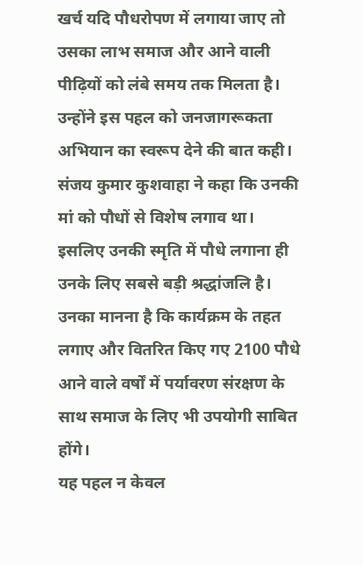खर्च यदि पौधरोपण में लगाया जाए तो उसका लाभ समाज और आने वाली पीढ़ियों को लंबे समय तक मिलता है। उन्होंने इस पहल को जनजागरूकता अभियान का स्वरूप देने की बात कही।
संजय कुमार कुशवाहा ने कहा कि उनकी मां को पौधों से विशेष लगाव था। इसलिए उनकी स्मृति में पौधे लगाना ही उनके लिए सबसे बड़ी श्रद्धांजलि है। उनका मानना है कि कार्यक्रम के तहत लगाए और वितरित किए गए 2100 पौधे आने वाले वर्षों में पर्यावरण संरक्षण के साथ समाज के लिए भी उपयोगी साबित होंगे।
यह पहल न केवल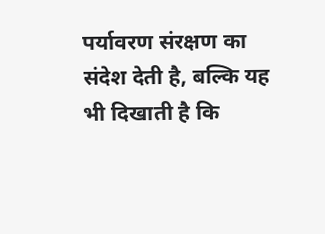पर्यावरण संरक्षण का संदेश देती है, बल्कि यह भी दिखाती है कि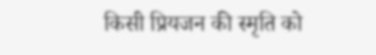किसी प्रियजन की स्मृति को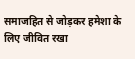समाजहित से जोड़कर हमेशा के लिए जीवित रखा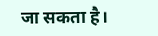जा सकता है।